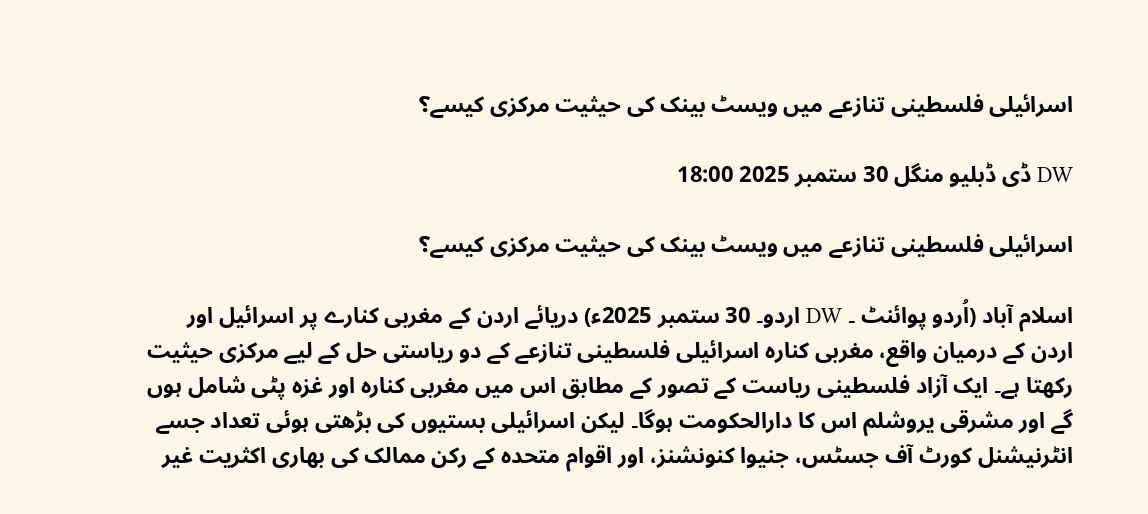اسرائیلی فلسطینی تنازعے میں ویسٹ بینک کی حیثیت مرکزی کیسے؟

DW ڈی ڈبلیو منگل 30 ستمبر 2025 18:00

اسرائیلی فلسطینی تنازعے میں ویسٹ بینک کی حیثیت مرکزی کیسے؟

اسلام آباد (اُردو پوائنٹ ۔ DW اردو۔ 30 ستمبر 2025ء) دریائے اردن کے مغربی کنارے پر اسرائیل اور اردن کے درمیان واقع، مغربی کنارہ اسرائیلی فلسطینی تنازعے کے دو ریاستی حل کے لیے مرکزی حیثیت رکھتا ہے۔ ایک آزاد فلسطینی ریاست کے تصور کے مطابق اس میں مغربی کنارہ اور غزہ پٹی شامل ہوں گے اور مشرقی یروشلم اس کا دارالحکومت ہوگا۔ لیکن اسرائیلی بستیوں کی بڑھتی ہوئی تعداد جسے انٹرنیشنل کورٹ آف جسٹس، جنیوا کنونشنز، اور اقوام متحدہ کے رکن ممالک کی بھاری اکثریت غیر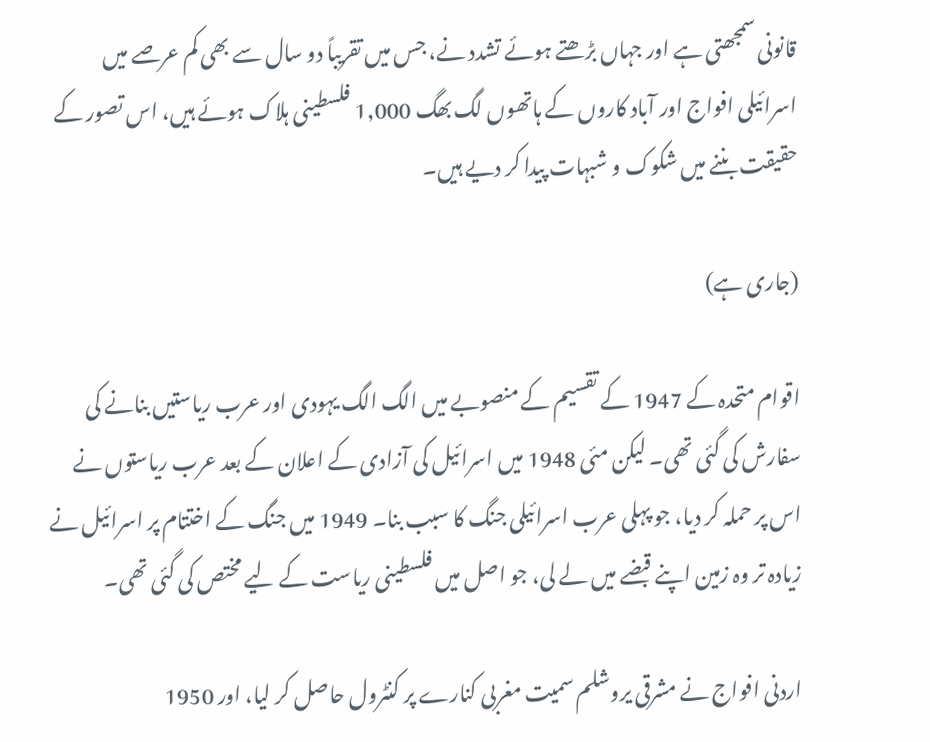قانونی سمجھتی ہے اور جہاں بڑھتے ہوئے تشدد نے، جس میں تقریباً دو سال سے بھی کم عرصے میں اسرائیلی افواج اور آباد کاروں کے ہاتھوں لگ بھگ 1,000 فلسطینی ہلاک ہوئے ہیں، اس تصور کے حقیقت بننے میں شکوک و شبہات پیدا کر دیے ہیں۔

(جاری ہے)

اقوام متحدہ کے 1947 کے تقسیم کے منصوبے میں الگ الگ یہودی اور عرب ریاستیں بنانے کی سفارش کی گئی تھی۔ لیکن مئی 1948 میں اسرائیل کی آزادی کے اعلان کے بعد عرب ریاستوں نے اس پر حملہ کر دیا، جو پہلی عرب اسرائیلی جنگ کا سبب بنا۔ 1949 میں جنگ کے اختتام پر اسرائیل نے زیادہ تر وہ زمین اپنے قبضے میں لے لی، جو اصل میں فلسطینی ریاست کے لیے مختص کی گئی تھی۔

اردنی افواج نے مشرقی یروشلم سمیت مغربی کنارے پر کنٹرول حاصل کر لیا، اور 1950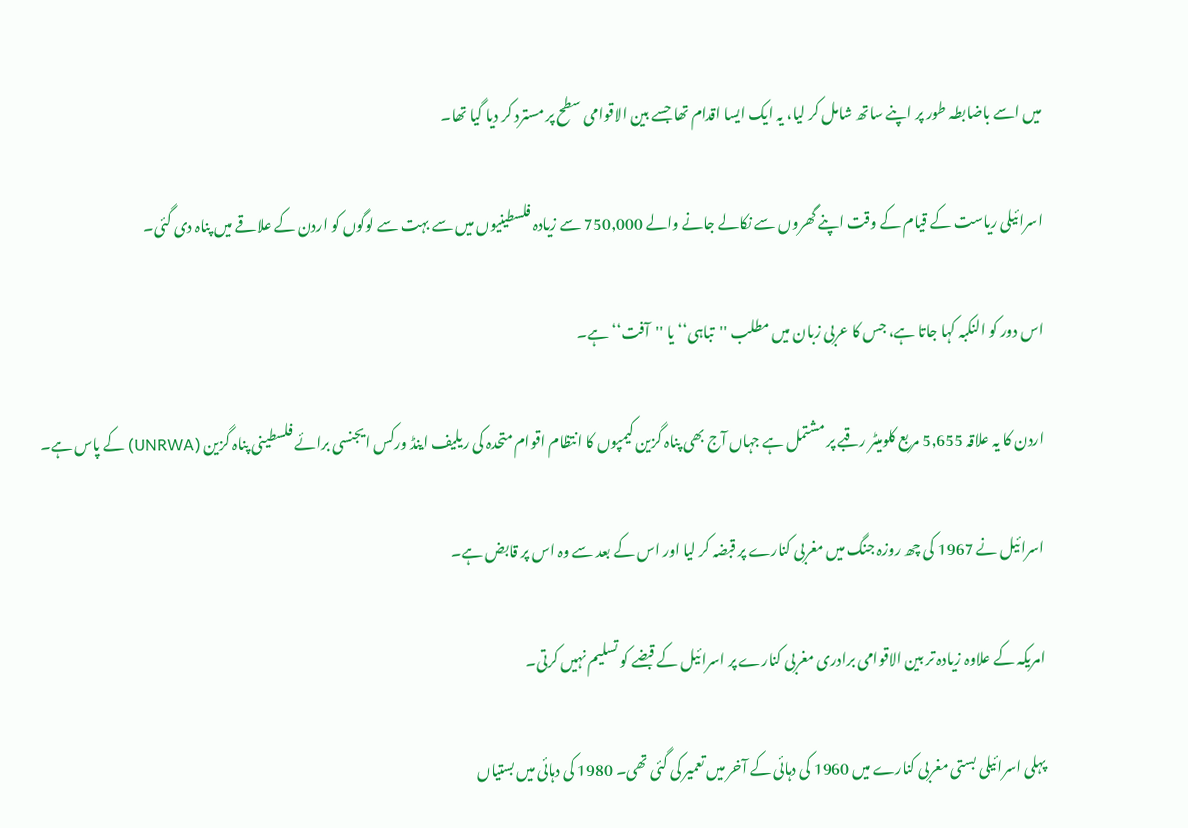میں اسے باضابطہ طور پر اپنے ساتھ شامل کر لیا، یہ ایک ایسا اقدام تھا جسے بین الاقوامی سطح پر مسترد کر دیا گیا تھا۔

اسرائیلی ریاست کے قیام کے وقت اپنے گھروں سے نکالے جانے والے 750,000 سے زیادہ فلسطینیوں میں سے بہت سے لوگوں کو اردن کے علاقے میں پناہ دی گئی۔

اس دور کو النکبہ کہا جاتا ہے، جس کا عربی زبان میں مطلب ''تباہی‘‘ یا ''آفت‘‘ ہے۔

اردن کا یہ علاقہ 5,655 مربع کلومیٹر رقبے پر مشتمل ہے جہاں آج بھی پناہ گزین کیمپوں کا انتظام اقوام متحدہ کی ریلیف اینڈ ورکس ایجنسی برائے فلسطینی پناہ گزین (UNRWA) کے پاس ہے۔

اسرائیل نے 1967 کی چھ روزہ جنگ میں مغربی کنارے پر قبضہ کر لیا اور اس کے بعد سے وہ اس پر قابض ہے۔

امریکہ کے علاوہ زیادہ تر بین الاقوامی برادری مغربی کنارے پر اسرائیل کے قبضے کو تسلیم نہیں کرتی۔

پہلی اسرائیلی بستی مغربی کنارے میں 1960 کی دہائی کے آخر میں تعمیر کی گئی تھی۔ 1980 کی دہائی میں بستیاں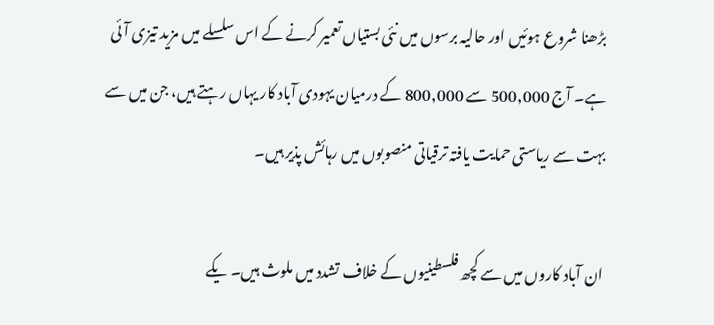بڑھنا شروع ہوئیں اور حالیہ برسوں میں نئی بستیاں تعمیر کرنے کے اس سلسلے میں مزید تیزی آئی ہے۔ آج 500,000 سے 800,000 کے درمیان یہودی آباد کار یہاں رہتے ہیں، جن میں سے بہت سے ریاستی حمایت یافتہ ترقیاتی منصوبوں میں رہائش پذیر ہیں۔

ان آباد کاروں میں سے کچھ فلسطینیوں کے خلاف تشدد میں ملوث ہیں۔ یکے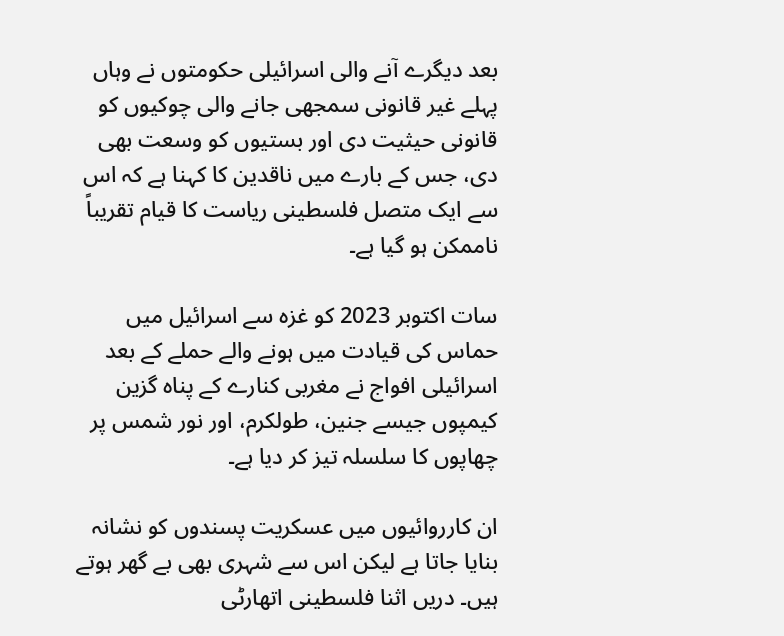بعد دیگرے آنے والی اسرائیلی حکومتوں نے وہاں پہلے غیر قانونی سمجھی جانے والی چوکیوں کو قانونی حیثیت دی اور بستیوں کو وسعت بھی دی، جس کے بارے میں ناقدین کا کہنا ہے کہ اس سے ایک متصل فلسطینی ریاست کا قیام تقریباً ناممکن ہو گیا ہے۔

سات اکتوبر 2023 کو غزہ سے اسرائیل میں حماس کی قیادت میں ہونے والے حملے کے بعد اسرائیلی افواج نے مغربی کنارے کے پناہ گزین کیمپوں جیسے جنین، طولکرم، اور نور شمس پر چھاپوں کا سلسلہ تیز کر دیا ہے۔

ان کارروائیوں میں عسکریت پسندوں کو نشانہ بنایا جاتا ہے لیکن اس سے شہری بھی بے گھر ہوتے ہیں۔ دریں اثنا فلسطینی اتھارٹی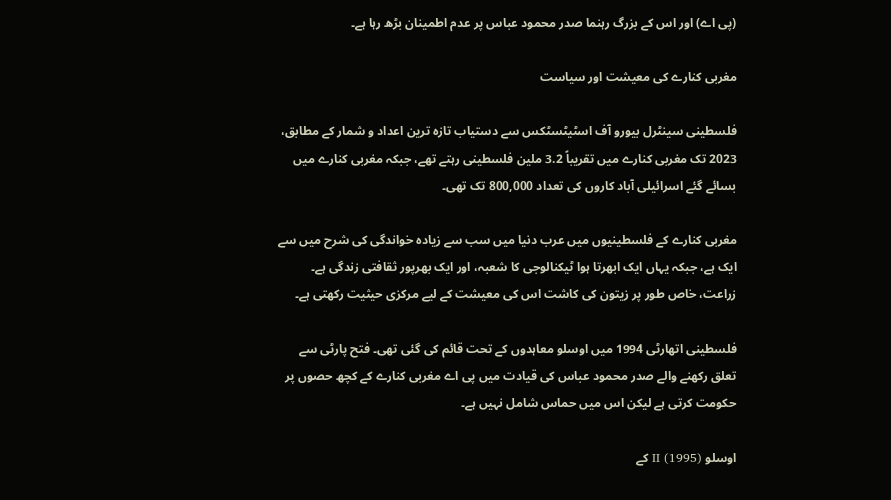(پی اے) اور اس کے بزرگ رہنما صدر محمود عباس پر عدم اطمینان بڑھ رہا ہے۔

مغربی کنارے کی معیشت اور سیاست

فلسطینی سینٹرل بیورو آف اسٹیٹسٹکس سے دستیاب تازہ ترین اعداد و شمار کے مطابق، 2023 تک مغربی کنارے میں تقریباً 3.2 ملین فلسطینی رہتے تھے، جبکہ مغربی کنارے میں بسائے گئے اسرائیلی آباد کاروں کی تعداد 800,000 تک تھی۔

مغربی کنارے کے فلسطینیوں میں عرب دنیا میں سب سے زیادہ خواندگی کی شرح میں سے ایک ہے، جبکہ یہاں ایک ابھرتا ہوا ٹیکنالوجی کا شعبہ، اور ایک بھرپور ثقافتی زندگی ہے۔ زراعت، خاص طور پر زیتون کی کاشت اس کی معیشت کے لیے مرکزی حیثیت رکھتی ہے۔

فلسطینی اتھارٹی 1994 میں اوسلو معاہدوں کے تحت قائم کی گئی تھی۔ فتح پارٹی سے تعلق رکھنے والے صدر محمود عباس کی قیادت میں پی اے مغربی کنارے کے کچھ حصوں پر حکومت کرتی ہے لیکن اس میں حماس شامل نہیں ہے۔

اوسلو II (1995) کے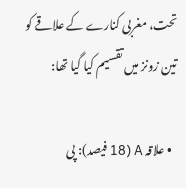تحت، مغربی کنارے کے علاقے کو تین زونز میں تقسیم کیا گیا تھا:

  • علاقہ A (18 فیصد): پی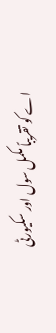اے کو تقریباً مکمل سول اور سکیورٹی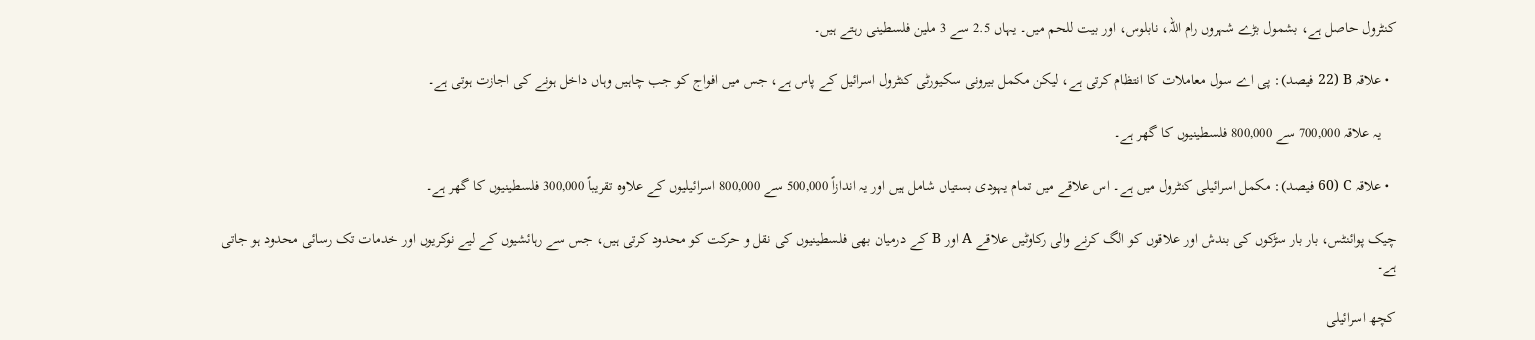کنٹرول حاصل ہے، بشمول بڑے شہروں رام اللہ، نابلوس، اور بیت للحم میں۔ یہاں 2.5 سے 3 ملین فلسطینی رہتے ہیں۔

  • علاقہ B (22 فیصد): پی اے سول معاملات کا انتظام کرتی ہے، لیکن مکمل بیرونی سکیورٹی کنٹرول اسرائیل کے پاس ہے، جس میں افواج کو جب چاہیں وہاں داخل ہونے کی اجازت ہوتی ہے۔

    یہ علاقہ 700,000 سے 800,000 فلسطینیوں کا گھر ہے۔

  • علاقہ C (60 فیصد): مکمل اسرائیلی کنٹرول میں ہے۔ اس علاقے میں تمام یہودی بستیاں شامل ہیں اور یہ اندازاً 500,000 سے 800,000 اسرائیلیوں کے علاوہ تقریباً 300,000 فلسطینیوں کا گھر ہے۔

چیک پوائنٹس، بار بار سڑکوں کی بندش اور علاقوں کو الگ کرنے والی رکاوٹیں علاقے A اور B کے درمیان بھی فلسطینیوں کی نقل و حرکت کو محدود کرتی ہیں، جس سے رہائشیوں کے لیے نوکریوں اور خدمات تک رسائی محدود ہو جاتی ہے۔

کچھ اسرائیلی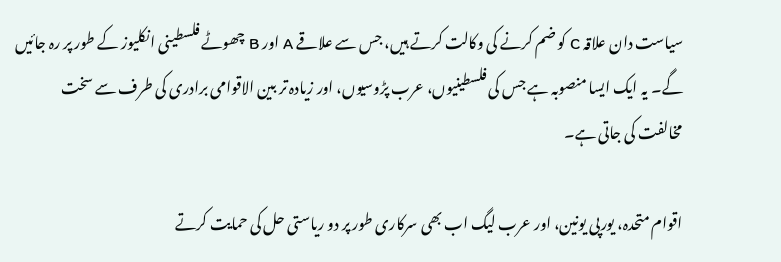سیاست دان علاقہ C کو ضم کرنے کی وکالت کرتے ہیں، جس سے علاقے A اور B چھوٹے فلسطینی انکلیوز کے طور پر رہ جائیں گے۔ یہ ایک ایسا منصوبہ ہے جس کی فلسطینیوں، عرب پڑوسیوں، اور زیادہ تر بین الاقوامی برادری کی طرف سے سخت مخالفت کی جاتی ہے۔

اقوام متحدہ، یورپی یونین، اور عرب لیگ اب بھی سرکاری طور پر دو ریاستی حل کی حمایت کرتے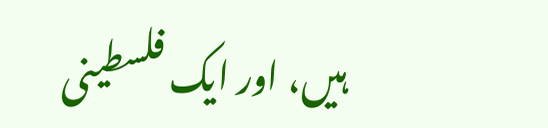ہیں، اور ایک فلسطینی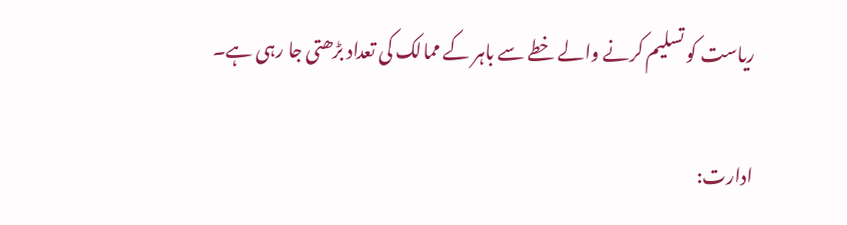ریاست کو تسلیم کرنے والے خطے سے باہر کے ممالک کی تعداد بڑھتی جا رہی ہے۔

ادارت: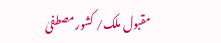مقبول ملک/ کشور مصطفیٰ